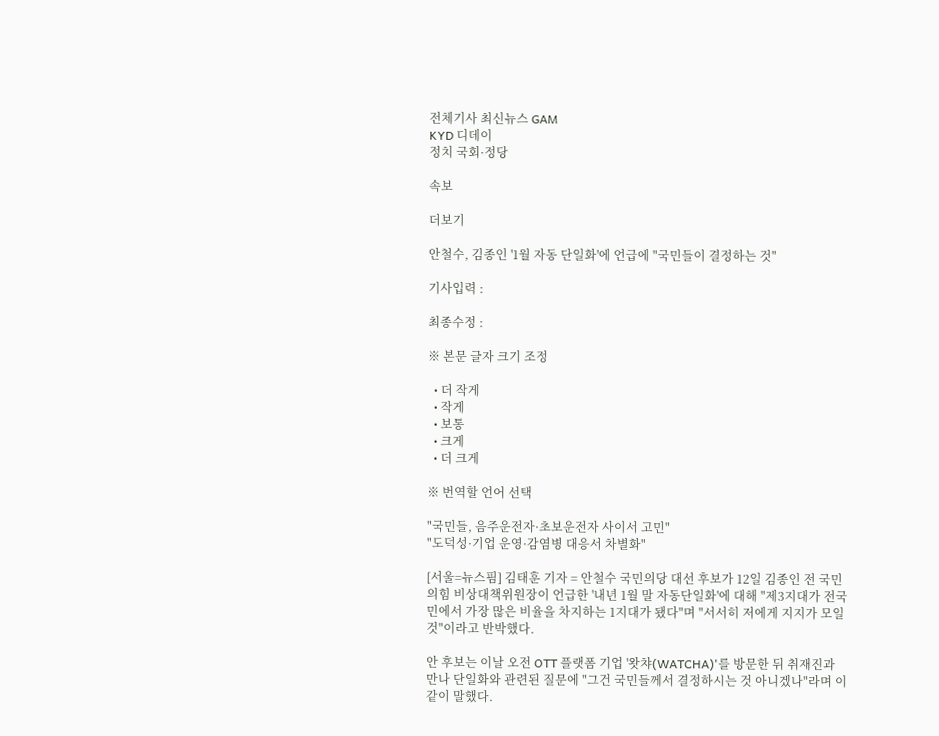전체기사 최신뉴스 GAM
KYD 디데이
정치 국회·정당

속보

더보기

안철수, 김종인 '1월 자동 단일화'에 언급에 "국민들이 결정하는 것"

기사입력 :

최종수정 :

※ 본문 글자 크기 조정

  • 더 작게
  • 작게
  • 보통
  • 크게
  • 더 크게

※ 번역할 언어 선택

"국민들, 음주운전자·초보운전자 사이서 고민"
"도덕성·기업 운영·감염병 대응서 차별화"

[서울=뉴스핌] 김태훈 기자 = 안철수 국민의당 대선 후보가 12일 김종인 전 국민의힘 비상대책위원장이 언급한 '내년 1월 말 자동단일화'에 대해 "제3지대가 전국민에서 가장 많은 비율을 차지하는 1지대가 됐다"며 "서서히 저에게 지지가 모일 것"이라고 반박했다.

안 후보는 이날 오전 OTT 플랫폼 기업 '왓챠(WATCHA)'를 방문한 뒤 취재진과 만나 단일화와 관련된 질문에 "그건 국민들께서 결정하시는 것 아니겠나"라며 이같이 말했다.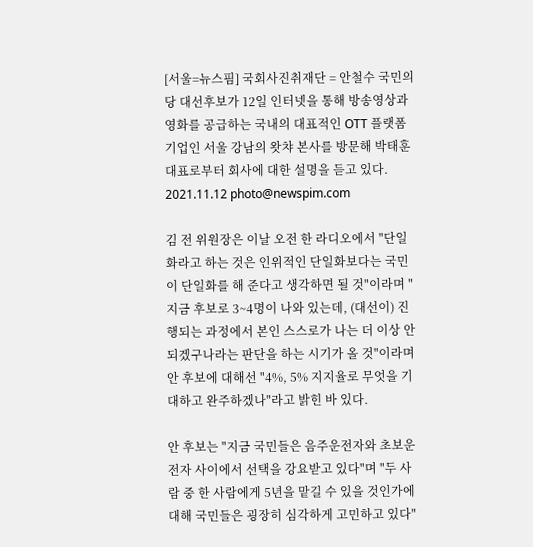[서울=뉴스핌] 국회사진취재단 = 안철수 국민의당 대선후보가 12일 인터넷을 통해 방송영상과 영화를 공급하는 국내의 대표적인 OTT 플랫폼 기업인 서울 강남의 왓챠 본사를 방문해 박태훈 대표로부터 회사에 대한 설명을 듣고 있다. 2021.11.12 photo@newspim.com

김 전 위원장은 이날 오전 한 라디오에서 "단일화라고 하는 것은 인위적인 단일화보다는 국민이 단일화를 해 준다고 생각하면 될 것"이라며 "지금 후보로 3~4명이 나와 있는데, (대선이) 진행되는 과정에서 본인 스스로가 나는 더 이상 안 되겠구나라는 판단을 하는 시기가 올 것"이라며 안 후보에 대해선 "4%, 5% 지지율로 무엇을 기대하고 완주하겠나"라고 밝힌 바 있다.

안 후보는 "지금 국민들은 음주운전자와 초보운전자 사이에서 선택을 강요받고 있다"며 "두 사람 중 한 사람에게 5년을 맡길 수 있을 것인가에 대해 국민들은 굉장히 심각하게 고민하고 있다"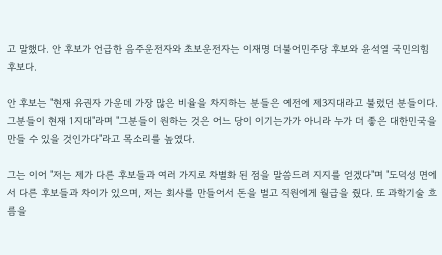고 말했다. 안 후보가 언급한 음주운전자와 초보운전자는 이재명 더불어민주당 후보와 윤석열 국민의힘 후보다.

안 후보는 "현재 유권자 가운데 가장 많은 비율을 차지하는 분들은 예전에 제3지대라고 불렀던 분들이다. 그분들이 현재 1지대"라며 "그분들이 원하는 것은 어느 당이 이기는가가 아니라 누가 더 좋은 대한민국을 만들 수 있을 것인가다"라고 목소리를 높였다.

그는 이어 "저는 제가 다른 후보들과 여러 가지로 차별화 된 점을 말씀드려 지지를 얻겠다"며 "도덕성 면에서 다른 후보들과 차이가 있으며, 저는 회사를 만들어서 돈을 벌고 직원에게 월급을 줬다. 또 과학기술 흐름을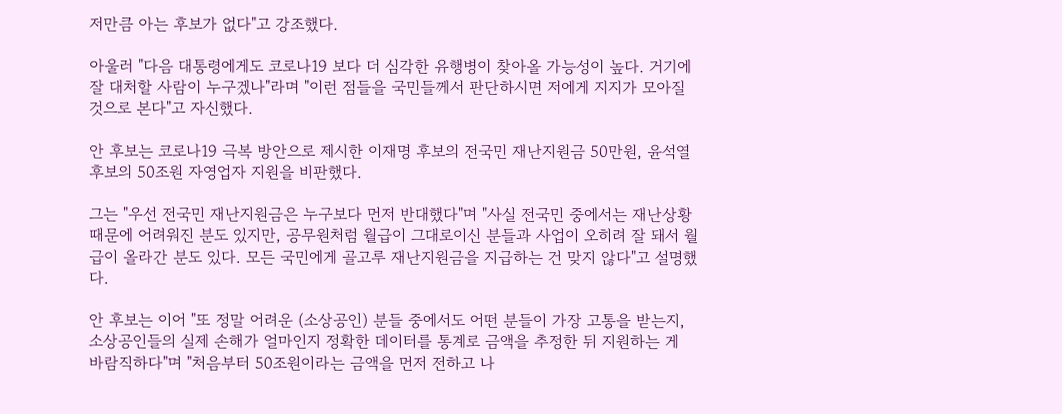저만큼 아는 후보가 없다"고 강조했다.

아울러 "다음 대통령에게도 코로나19 보다 더 심각한 유행병이 찾아올 가능성이 높다. 거기에 잘 대처할 사람이 누구겠나"라며 "이런 점들을 국민들께서 판단하시면 저에게 지지가 모아질 것으로 본다"고 자신했다.

안 후보는 코로나19 극복 방안으로 제시한 이재명 후보의 전국민 재난지원금 50만원, 윤석열 후보의 50조원 자영업자 지원을 비판했다.

그는 "우선 전국민 재난지원금은 누구보다 먼저 반대했다"며 "사실 전국민 중에서는 재난상황 때문에 어려워진 분도 있지만, 공무원처럼 월급이 그대로이신 분들과 사업이 오히려 잘 돼서 월급이 올라간 분도 있다. 모든 국민에게 골고루 재난지원금을 지급하는 건 맞지 않다"고 설명했다.

안 후보는 이어 "또 정말 어려운 (소상공인) 분들 중에서도 어떤 분들이 가장 고통을 받는지, 소상공인들의 실제 손해가 얼마인지 정확한 데이터를 통계로 금액을 추정한 뒤 지원하는 게 바람직하다"며 "처음부터 50조원이라는 금액을 먼저 전하고 나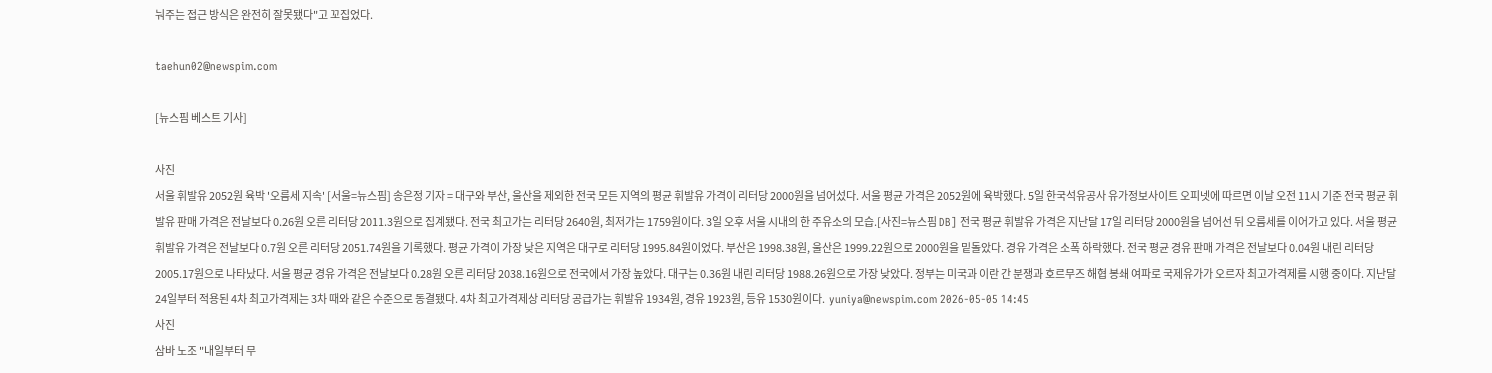눠주는 접근 방식은 완전히 잘못됐다"고 꼬집었다.

taehun02@newspim.com

[뉴스핌 베스트 기사]

사진
서울 휘발유 2052원 육박 '오름세 지속' [서울=뉴스핌] 송은정 기자 = 대구와 부산, 울산을 제외한 전국 모든 지역의 평균 휘발유 가격이 리터당 2000원을 넘어섰다. 서울 평균 가격은 2052원에 육박했다. 5일 한국석유공사 유가정보사이트 오피넷에 따르면 이날 오전 11시 기준 전국 평균 휘발유 판매 가격은 전날보다 0.26원 오른 리터당 2011.3원으로 집계됐다. 전국 최고가는 리터당 2640원, 최저가는 1759원이다. 3일 오후 서울 시내의 한 주유소의 모습.[사진=뉴스핌 DB] 전국 평균 휘발유 가격은 지난달 17일 리터당 2000원을 넘어선 뒤 오름세를 이어가고 있다. 서울 평균 휘발유 가격은 전날보다 0.7원 오른 리터당 2051.74원을 기록했다. 평균 가격이 가장 낮은 지역은 대구로 리터당 1995.84원이었다. 부산은 1998.38원, 울산은 1999.22원으로 2000원을 밑돌았다. 경유 가격은 소폭 하락했다. 전국 평균 경유 판매 가격은 전날보다 0.04원 내린 리터당 2005.17원으로 나타났다. 서울 평균 경유 가격은 전날보다 0.28원 오른 리터당 2038.16원으로 전국에서 가장 높았다. 대구는 0.36원 내린 리터당 1988.26원으로 가장 낮았다. 정부는 미국과 이란 간 분쟁과 호르무즈 해협 봉쇄 여파로 국제유가가 오르자 최고가격제를 시행 중이다. 지난달 24일부터 적용된 4차 최고가격제는 3차 때와 같은 수준으로 동결됐다. 4차 최고가격제상 리터당 공급가는 휘발유 1934원, 경유 1923원, 등유 1530원이다.  yuniya@newspim.com 2026-05-05 14:45
사진
삼바 노조 "내일부터 무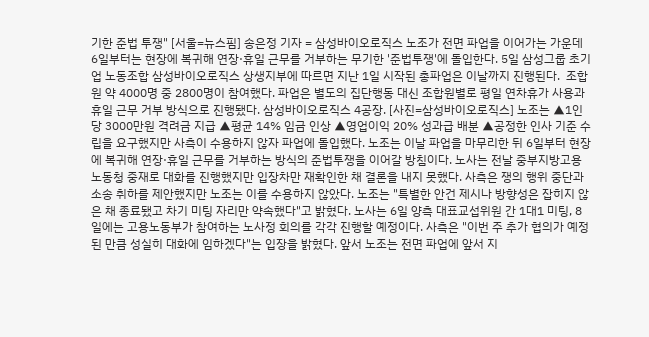기한 준법 투쟁" [서울=뉴스핌] 송은정 기자 = 삼성바이오로직스 노조가 전면 파업을 이어가는 가운데 6일부터는 현장에 복귀해 연장·휴일 근무를 거부하는 무기한 '준법투쟁'에 돌입한다. 5일 삼성그룹 초기업 노동조합 삼성바이오로직스 상생지부에 따르면 지난 1일 시작된 총파업은 이날까지 진행된다.  조합원 약 4000명 중 2800명이 참여했다. 파업은 별도의 집단행동 대신 조합원별로 평일 연차휴가 사용과 휴일 근무 거부 방식으로 진행됐다. 삼성바이오로직스 4공장. [사진=삼성바이오로직스] 노조는 ▲1인당 3000만원 격려금 지급 ▲평균 14% 임금 인상 ▲영업이익 20% 성과급 배분 ▲공정한 인사 기준 수립을 요구했지만 사측이 수용하지 않자 파업에 돌입했다. 노조는 이날 파업을 마무리한 뒤 6일부터 현장에 복귀해 연장·휴일 근무를 거부하는 방식의 준법투쟁을 이어갈 방침이다. 노사는 전날 중부지방고용노동청 중재로 대화를 진행했지만 입장차만 재확인한 채 결론을 내지 못했다. 사측은 쟁의 행위 중단과 소송 취하를 제안했지만 노조는 이를 수용하지 않았다. 노조는 "특별한 안건 제시나 방향성은 잡히지 않은 채 종료됐고 차기 미팅 자리만 약속했다"고 밝혔다. 노사는 6일 양측 대표교섭위원 간 1대1 미팅, 8일에는 고용노동부가 참여하는 노사정 회의를 각각 진행할 예정이다. 사측은 "이번 주 추가 협의가 예정된 만큼 성실히 대화에 임하겠다"는 입장을 밝혔다. 앞서 노조는 전면 파업에 앞서 지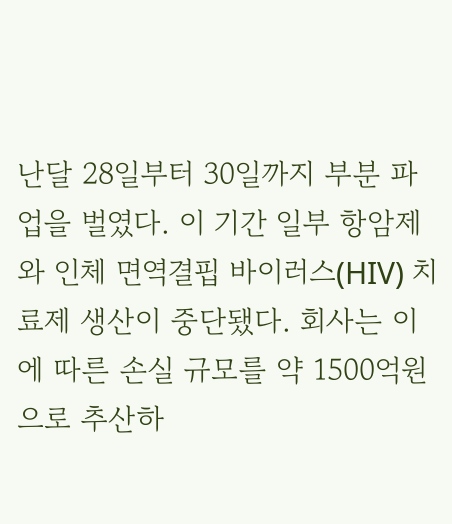난달 28일부터 30일까지 부분 파업을 벌였다. 이 기간 일부 항암제와 인체 면역결핍 바이러스(HIV) 치료제 생산이 중단됐다. 회사는 이에 따른 손실 규모를 약 1500억원으로 추산하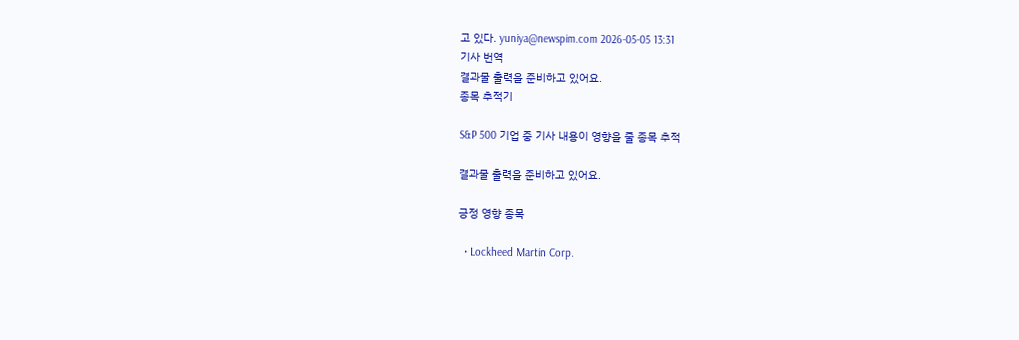고 있다. yuniya@newspim.com 2026-05-05 13:31
기사 번역
결과물 출력을 준비하고 있어요.
종목 추적기

S&P 500 기업 중 기사 내용이 영향을 줄 종목 추적

결과물 출력을 준비하고 있어요.

긍정 영향 종목

  • Lockheed Martin Corp.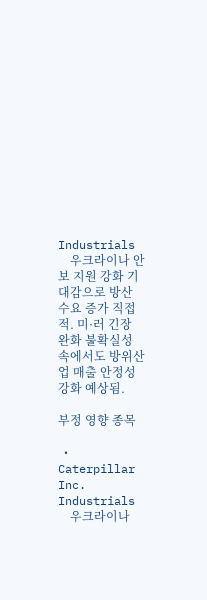Industrials
    우크라이나 안보 지원 강화 기대감으로 방산 수요 증가 직접적. 미·러 긴장 완화 불확실성 속에서도 방위산업 매출 안정성 강화 예상됨.

부정 영향 종목

  • Caterpillar Inc. Industrials
    우크라이나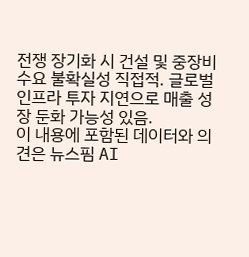전쟁 장기화 시 건설 및 중장비 수요 불확실성 직접적. 글로벌 인프라 투자 지연으로 매출 성장 둔화 가능성 있음.
이 내용에 포함된 데이터와 의견은 뉴스핌 AI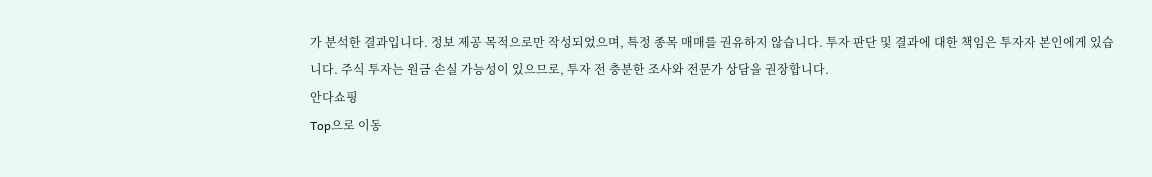가 분석한 결과입니다. 정보 제공 목적으로만 작성되었으며, 특정 종목 매매를 권유하지 않습니다. 투자 판단 및 결과에 대한 책임은 투자자 본인에게 있습니다. 주식 투자는 원금 손실 가능성이 있으므로, 투자 전 충분한 조사와 전문가 상담을 권장합니다.
안다쇼핑
Top으로 이동